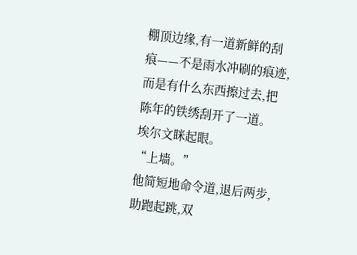棚顶边缘,有一道新鲜的刮痕——不是雨水冲刷的痕迹,而是有什么东西擦过去,把陈年的铁绣刮开了一道。
埃尔文眯起眼。
“上墙。”
他简短地命令道,退后两步,助跑起跳,双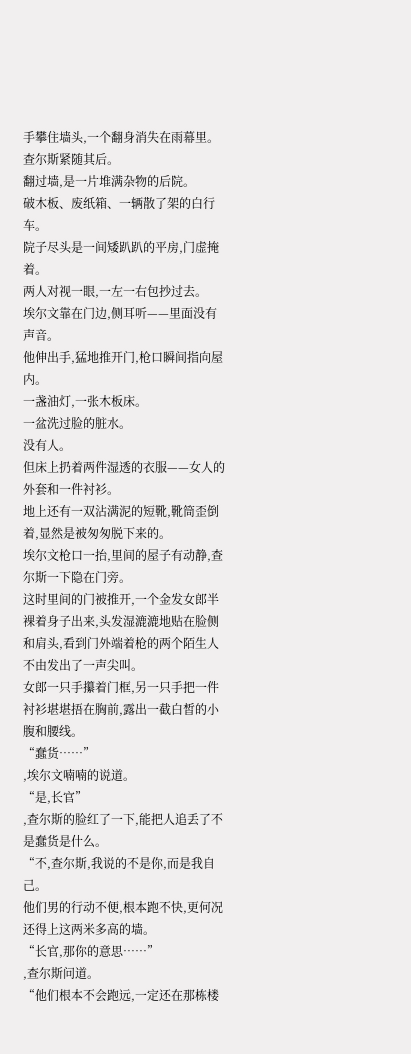手攀住墙头,一个翻身消失在雨幕里。
查尔斯紧随其后。
翻过墙,是一片堆满杂物的后院。
破木板、废纸箱、一辆散了架的白行车。
院子尽头是一间矮趴趴的平房,门虚掩着。
两人对视一眼,一左一右包抄过去。
埃尔文靠在门边,侧耳听——里面没有声音。
他伸出手,猛地推开门,枪口瞬间指向屋内。
一盏油灯,一张木板床。
一盆洗过脸的脏水。
没有人。
但床上扔着两件湿透的衣服——女人的外套和一件衬衫。
地上还有一双沾满泥的短靴,靴筒歪倒着,显然是被匆匆脱下来的。
埃尔文枪口一抬,里间的屋子有动静,查尔斯一下隐在门旁。
这时里间的门被推开,一个金发女郎半裸着身子出来,头发湿漉漉地贴在脸侧和肩头,看到门外端着枪的两个陌生人不由发出了一声尖叫。
女郎一只手攥着门框,另一只手把一件衬衫堪堪捂在胸前,露出一截白皙的小腹和腰线。
“蠢货……”
,埃尔文喃喃的说道。
“是,长官”
,查尔斯的脸红了一下,能把人追丢了不是蠢货是什么。
“不,查尔斯,我说的不是你,而是我自己。
他们男的行动不便,根本跑不快,更何况还得上这两米多高的墙。
“长官,那你的意思……”
,查尔斯问道。
“他们根本不会跑远,一定还在那栋楼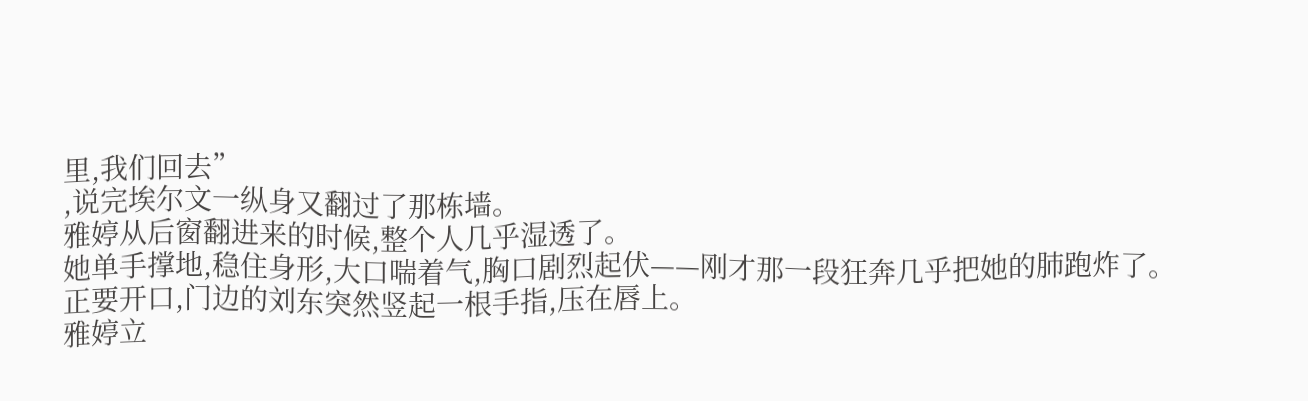里,我们回去”
,说完埃尔文一纵身又翻过了那栋墙。
雅婷从后窗翻进来的时候,整个人几乎湿透了。
她单手撑地,稳住身形,大口喘着气,胸口剧烈起伏——刚才那一段狂奔几乎把她的肺跑炸了。
正要开口,门边的刘东突然竖起一根手指,压在唇上。
雅婷立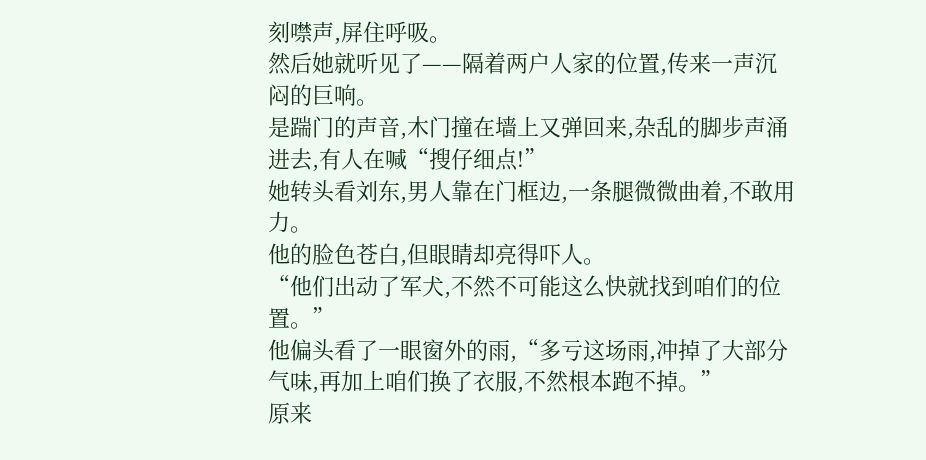刻噤声,屏住呼吸。
然后她就听见了——隔着两户人家的位置,传来一声沉闷的巨响。
是踹门的声音,木门撞在墙上又弹回来,杂乱的脚步声涌进去,有人在喊“搜仔细点!”
她转头看刘东,男人靠在门框边,一条腿微微曲着,不敢用力。
他的脸色苍白,但眼睛却亮得吓人。
“他们出动了军犬,不然不可能这么快就找到咱们的位置。”
他偏头看了一眼窗外的雨,“多亏这场雨,冲掉了大部分气味,再加上咱们换了衣服,不然根本跑不掉。”
原来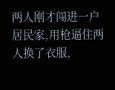两人刚才闯进一户居民家,用枪逼住两人换了衣服,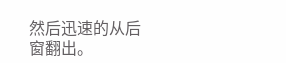然后迅速的从后窗翻出。